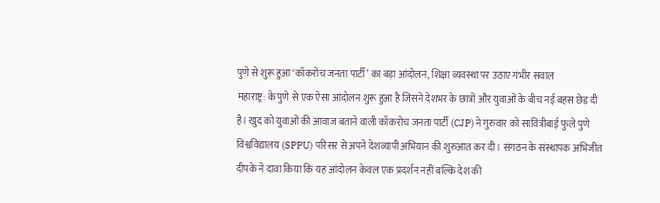पुणे से शुरू हुआ ‘कॉकरोच जनता पार्टी’ का बड़ा आंदोलन, शिक्षा व्यवस्था पर उठाए गंभीर सवाल
महाराष्ट्र: के पुणे से एक ऐसा आंदोलन शुरू हुआ है जिसने देशभर के छात्रों और युवाओं के बीच नई बहस छेड़ दी है। खुद को युवाओं की आवाज बताने वाली कॉकरोच जनता पार्टी (CJP) ने गुरुवार को सावित्रीबाई फुले पुणे विश्वविद्यालय (SPPU) परिसर से अपने देशव्यापी अभियान की शुरुआत कर दी। संगठन के संस्थापक अभिजीत दीपके ने दावा किया कि यह आंदोलन केवल एक प्रदर्शन नहीं बल्कि देश की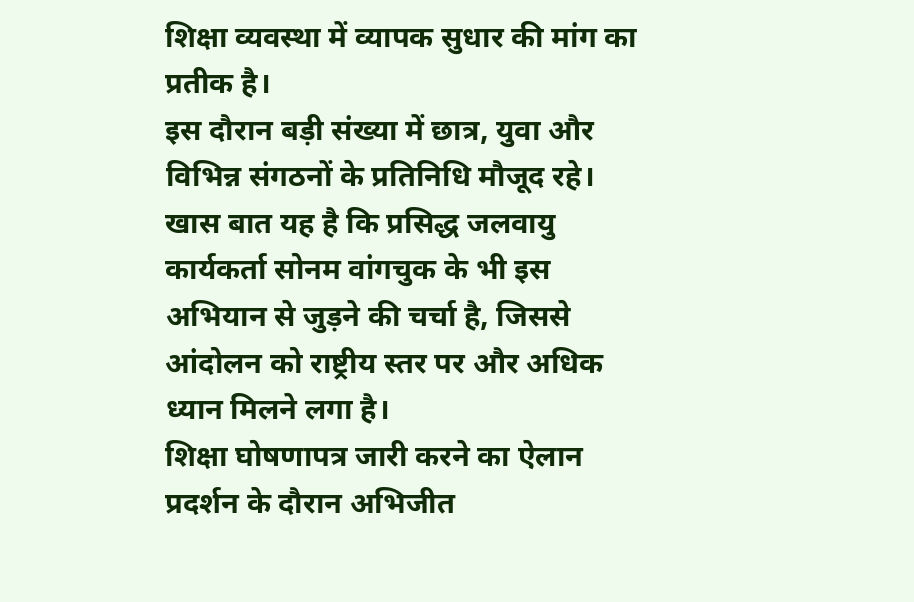शिक्षा व्यवस्था में व्यापक सुधार की मांग का प्रतीक है।
इस दौरान बड़ी संख्या में छात्र, युवा और विभिन्न संगठनों के प्रतिनिधि मौजूद रहे। खास बात यह है कि प्रसिद्ध जलवायु कार्यकर्ता सोनम वांगचुक के भी इस अभियान से जुड़ने की चर्चा है, जिससे आंदोलन को राष्ट्रीय स्तर पर और अधिक ध्यान मिलने लगा है।
शिक्षा घोषणापत्र जारी करने का ऐलान
प्रदर्शन के दौरान अभिजीत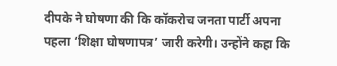दीपके ने घोषणा की कि कॉकरोच जनता पार्टी अपना पहला ‘शिक्षा घोषणापत्र’ जारी करेगी। उन्होंने कहा कि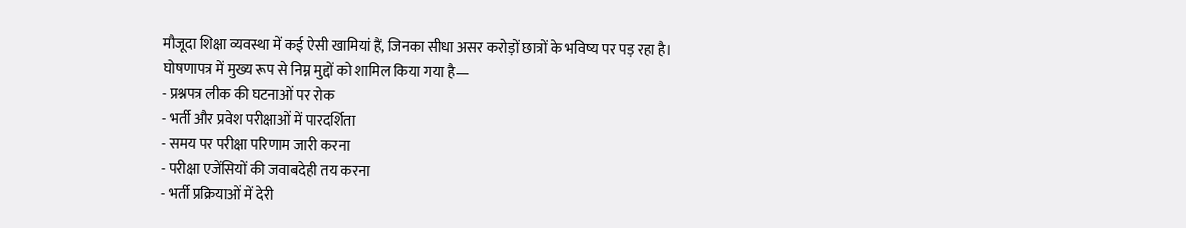मौजूदा शिक्षा व्यवस्था में कई ऐसी खामियां हैं, जिनका सीधा असर करोड़ों छात्रों के भविष्य पर पड़ रहा है।
घोषणापत्र में मुख्य रूप से निम्न मुद्दों को शामिल किया गया है—
- प्रश्नपत्र लीक की घटनाओं पर रोक
- भर्ती और प्रवेश परीक्षाओं में पारदर्शिता
- समय पर परीक्षा परिणाम जारी करना
- परीक्षा एजेंसियों की जवाबदेही तय करना
- भर्ती प्रक्रियाओं में देरी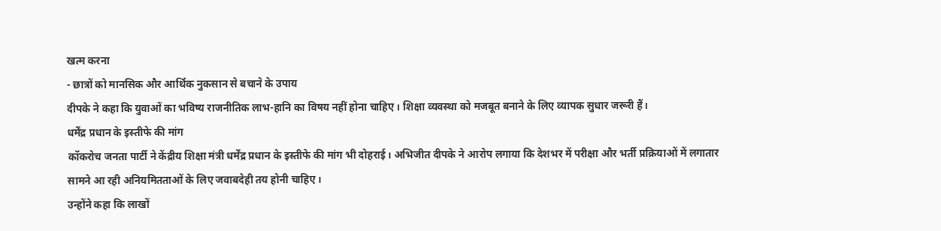खत्म करना
- छात्रों को मानसिक और आर्थिक नुकसान से बचाने के उपाय
दीपके ने कहा कि युवाओं का भविष्य राजनीतिक लाभ-हानि का विषय नहीं होना चाहिए। शिक्षा व्यवस्था को मजबूत बनाने के लिए व्यापक सुधार जरूरी हैं।
धर्मेंद्र प्रधान के इस्तीफे की मांग
कॉकरोच जनता पार्टी ने केंद्रीय शिक्षा मंत्री धर्मेंद्र प्रधान के इस्तीफे की मांग भी दोहराई। अभिजीत दीपके ने आरोप लगाया कि देशभर में परीक्षा और भर्ती प्रक्रियाओं में लगातार सामने आ रही अनियमितताओं के लिए जवाबदेही तय होनी चाहिए।
उन्होंने कहा कि लाखों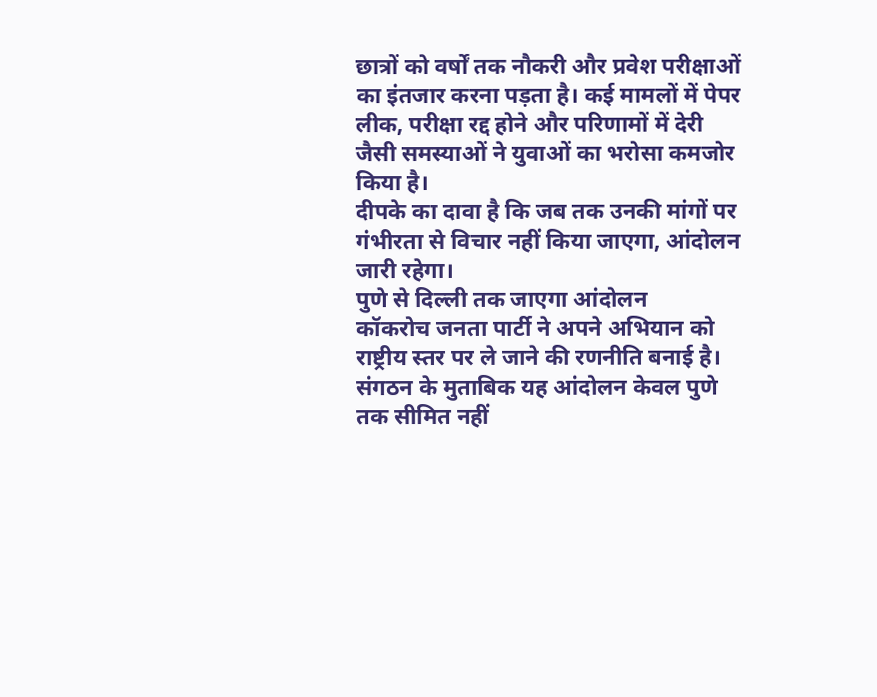छात्रों को वर्षों तक नौकरी और प्रवेश परीक्षाओं का इंतजार करना पड़ता है। कई मामलों में पेपर लीक, परीक्षा रद्द होने और परिणामों में देरी जैसी समस्याओं ने युवाओं का भरोसा कमजोर किया है।
दीपके का दावा है कि जब तक उनकी मांगों पर गंभीरता से विचार नहीं किया जाएगा, आंदोलन जारी रहेगा।
पुणे से दिल्ली तक जाएगा आंदोलन
कॉकरोच जनता पार्टी ने अपने अभियान को राष्ट्रीय स्तर पर ले जाने की रणनीति बनाई है। संगठन के मुताबिक यह आंदोलन केवल पुणे तक सीमित नहीं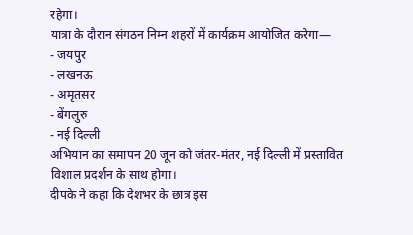रहेगा।
यात्रा के दौरान संगठन निम्न शहरों में कार्यक्रम आयोजित करेगा—
- जयपुर
- लखनऊ
- अमृतसर
- बेंगलुरु
- नई दिल्ली
अभियान का समापन 20 जून को जंतर-मंतर, नई दिल्ली में प्रस्तावित विशाल प्रदर्शन के साथ होगा।
दीपके ने कहा कि देशभर के छात्र इस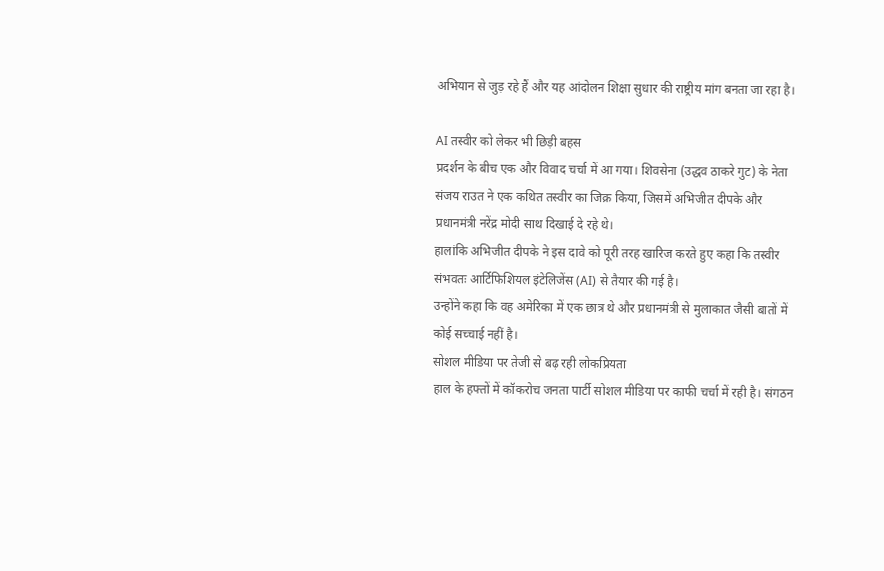अभियान से जुड़ रहे हैं और यह आंदोलन शिक्षा सुधार की राष्ट्रीय मांग बनता जा रहा है।

AI तस्वीर को लेकर भी छिड़ी बहस
प्रदर्शन के बीच एक और विवाद चर्चा में आ गया। शिवसेना (उद्धव ठाकरे गुट) के नेता संजय राउत ने एक कथित तस्वीर का जिक्र किया, जिसमें अभिजीत दीपके और प्रधानमंत्री नरेंद्र मोदी साथ दिखाई दे रहे थे।
हालांकि अभिजीत दीपके ने इस दावे को पूरी तरह खारिज करते हुए कहा कि तस्वीर संभवतः आर्टिफिशियल इंटेलिजेंस (AI) से तैयार की गई है।
उन्होंने कहा कि वह अमेरिका में एक छात्र थे और प्रधानमंत्री से मुलाकात जैसी बातों में कोई सच्चाई नहीं है।
सोशल मीडिया पर तेजी से बढ़ रही लोकप्रियता
हाल के हफ्तों में कॉकरोच जनता पार्टी सोशल मीडिया पर काफी चर्चा में रही है। संगठन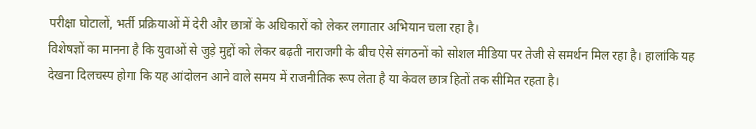परीक्षा घोटालों, भर्ती प्रक्रियाओं में देरी और छात्रों के अधिकारों को लेकर लगातार अभियान चला रहा है।
विशेषज्ञों का मानना है कि युवाओं से जुड़े मुद्दों को लेकर बढ़ती नाराजगी के बीच ऐसे संगठनों को सोशल मीडिया पर तेजी से समर्थन मिल रहा है। हालांकि यह देखना दिलचस्प होगा कि यह आंदोलन आने वाले समय में राजनीतिक रूप लेता है या केवल छात्र हितों तक सीमित रहता है।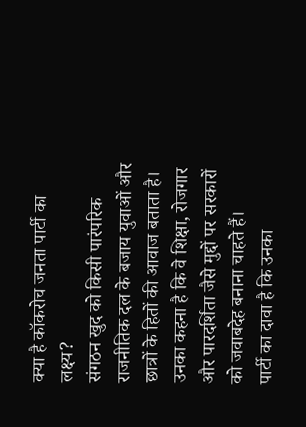क्या है कॉकरोच जनता पार्टी का लक्ष्य?
संगठन खुद को किसी पारंपरिक राजनीतिक दल के बजाय युवाओं और छात्रों के हितों की आवाज बताता है। उनका कहना है कि वे शिक्षा, रोजगार और पारदर्शिता जैसे मुद्दों पर सरकारों को जवाबदेह बनाना चाहते हैं।
पार्टी का दावा है कि उनका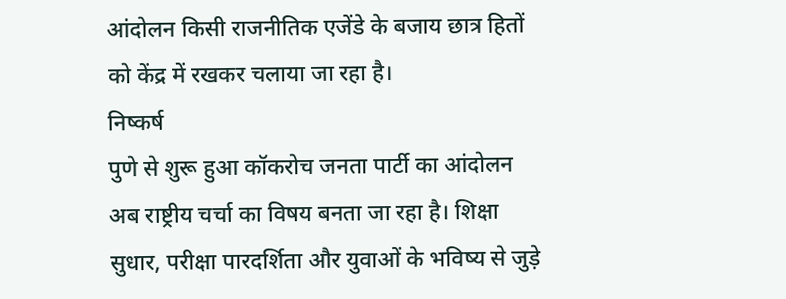आंदोलन किसी राजनीतिक एजेंडे के बजाय छात्र हितों को केंद्र में रखकर चलाया जा रहा है।
निष्कर्ष
पुणे से शुरू हुआ कॉकरोच जनता पार्टी का आंदोलन अब राष्ट्रीय चर्चा का विषय बनता जा रहा है। शिक्षा सुधार, परीक्षा पारदर्शिता और युवाओं के भविष्य से जुड़े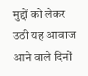मुद्दों को लेकर उठी यह आवाज आने वाले दिनों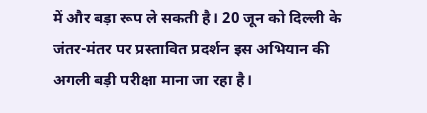में और बड़ा रूप ले सकती है। 20 जून को दिल्ली के जंतर-मंतर पर प्रस्तावित प्रदर्शन इस अभियान की अगली बड़ी परीक्षा माना जा रहा है।